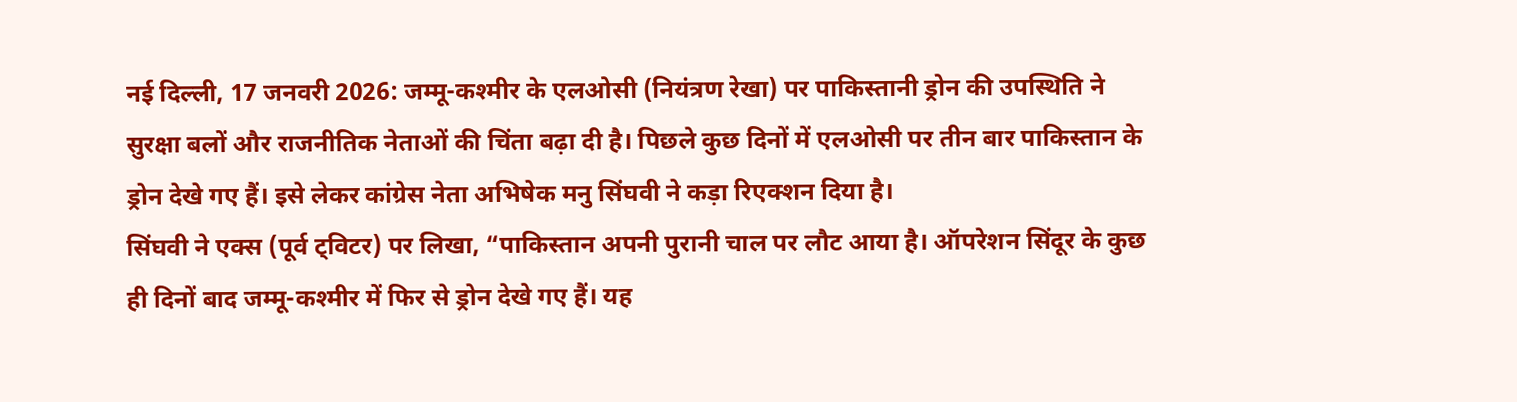नई दिल्ली, 17 जनवरी 2026: जम्मू-कश्मीर के एलओसी (नियंत्रण रेखा) पर पाकिस्तानी ड्रोन की उपस्थिति ने सुरक्षा बलों और राजनीतिक नेताओं की चिंता बढ़ा दी है। पिछले कुछ दिनों में एलओसी पर तीन बार पाकिस्तान के ड्रोन देखे गए हैं। इसे लेकर कांग्रेस नेता अभिषेक मनु सिंघवी ने कड़ा रिएक्शन दिया है।
सिंघवी ने एक्स (पूर्व ट्विटर) पर लिखा, “पाकिस्तान अपनी पुरानी चाल पर लौट आया है। ऑपरेशन सिंदूर के कुछ ही दिनों बाद जम्मू-कश्मीर में फिर से ड्रोन देखे गए हैं। यह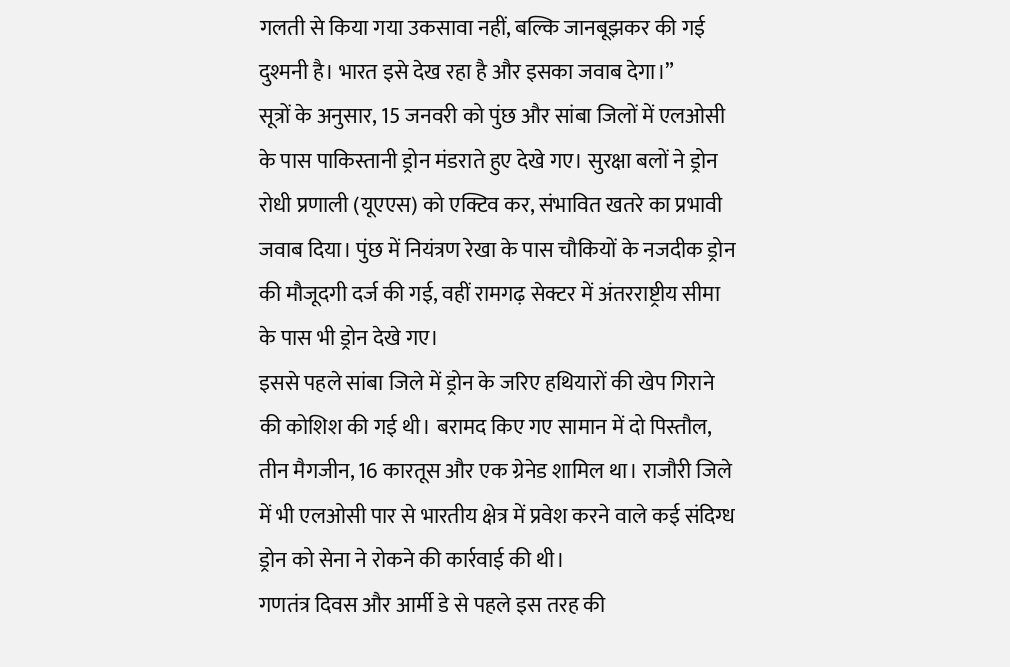गलती से किया गया उकसावा नहीं, बल्कि जानबूझकर की गई दुश्मनी है। भारत इसे देख रहा है और इसका जवाब देगा।”
सूत्रों के अनुसार, 15 जनवरी को पुंछ और सांबा जिलों में एलओसी के पास पाकिस्तानी ड्रोन मंडराते हुए देखे गए। सुरक्षा बलों ने ड्रोन रोधी प्रणाली (यूएएस) को एक्टिव कर, संभावित खतरे का प्रभावी जवाब दिया। पुंछ में नियंत्रण रेखा के पास चौकियों के नजदीक ड्रोन की मौजूदगी दर्ज की गई, वहीं रामगढ़ सेक्टर में अंतरराष्ट्रीय सीमा के पास भी ड्रोन देखे गए।
इससे पहले सांबा जिले में ड्रोन के जरिए हथियारों की खेप गिराने की कोशिश की गई थी। बरामद किए गए सामान में दो पिस्तौल, तीन मैगजीन, 16 कारतूस और एक ग्रेनेड शामिल था। राजौरी जिले में भी एलओसी पार से भारतीय क्षेत्र में प्रवेश करने वाले कई संदिग्ध ड्रोन को सेना ने रोकने की कार्रवाई की थी।
गणतंत्र दिवस और आर्मी डे से पहले इस तरह की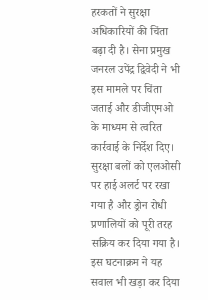हरकतों ने सुरक्षा अधिकारियों की चिंता बढ़ा दी है। सेना प्रमुख जनरल उपेंद्र द्विवेदी ने भी इस मामले पर चिंता जताई और डीजीएमओ के माध्यम से त्वरित कार्रवाई के निर्देश दिए।
सुरक्षा बलों को एलओसी पर हाई अलर्ट पर रखा गया है और ड्रोन रोधी प्रणालियों को पूरी तरह सक्रिय कर दिया गया है। इस घटनाक्रम ने यह सवाल भी खड़ा कर दिया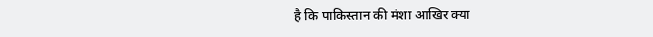है कि पाकिस्तान की मंशा आखिर क्या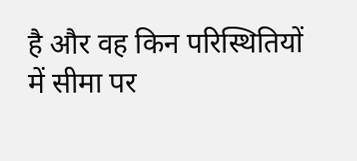है और वह किन परिस्थितियों में सीमा पर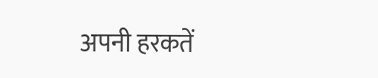अपनी हरकतें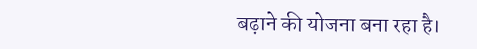बढ़ाने की योजना बना रहा है।